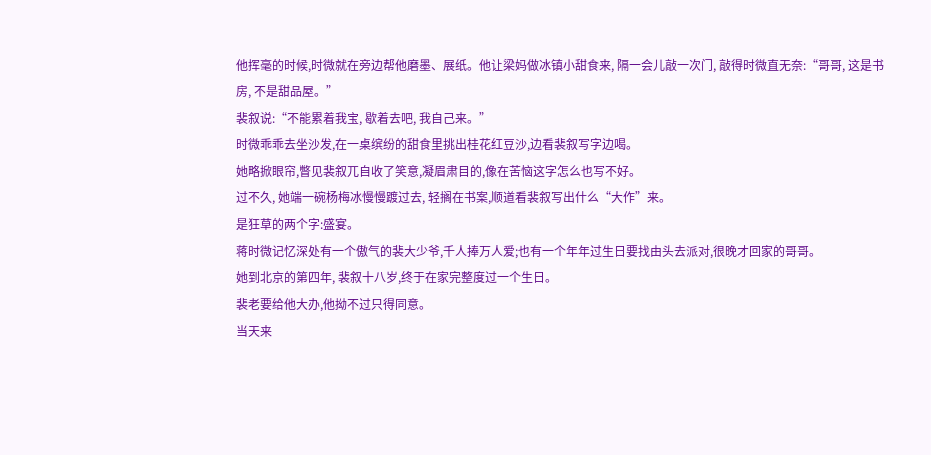他挥毫的时候,时微就在旁边帮他磨墨、展纸。他让梁妈做冰镇小甜食来, 隔一会儿敲一次门, 敲得时微直无奈:“哥哥, 这是书房, 不是甜品屋。”
裴叙说:“不能累着我宝, 歇着去吧, 我自己来。”
时微乖乖去坐沙发,在一桌缤纷的甜食里挑出桂花红豆沙,边看裴叙写字边喝。
她略掀眼帘,瞥见裴叙兀自收了笑意,凝眉肃目的,像在苦恼这字怎么也写不好。
过不久, 她端一碗杨梅冰慢慢踱过去, 轻搁在书案,顺道看裴叙写出什么“大作”来。
是狂草的两个字:盛宴。
蒋时微记忆深处有一个傲气的裴大少爷,千人捧万人爱;也有一个年年过生日要找由头去派对,很晚才回家的哥哥。
她到北京的第四年, 裴叙十八岁,终于在家完整度过一个生日。
裴老要给他大办,他拗不过只得同意。
当天来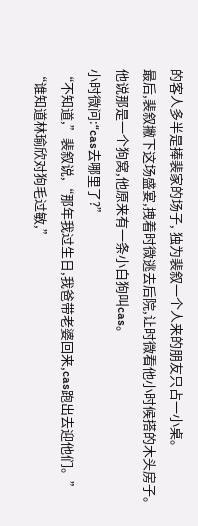的客人多半是捧裴家的场子, 独为裴叙一个人来的朋友只占一小桌。
最后,裴叙撇下这场盛宴,拽着时微逃去后院,让时微看他小时候搭的木头房子。
他说那是一个狗窝,他原来有一条小白狗叫cas。
小时微问:“cas去哪里了?”
“不知道,”裴叙说,“那年我过生日,我爸带老婆回来,cas跑出去迎他们。”
“谁知道林瑜欣对狗毛过敏,”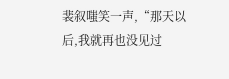裴叙嗤笑一声,“那天以后,我就再也没见过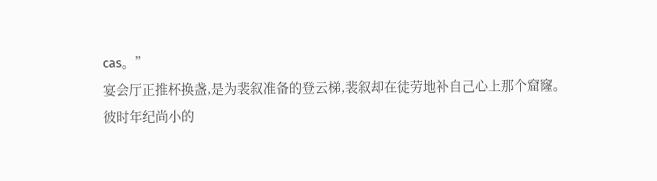cas。”
宴会厅正推杯换盏,是为裴叙准备的登云梯,裴叙却在徒劳地补自己心上那个窟窿。
彼时年纪尚小的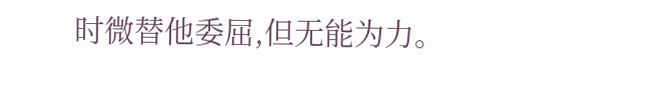时微替他委屈,但无能为力。